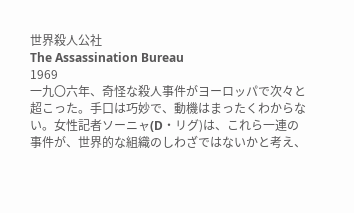世界殺人公社
The Assassination Bureau
1969
一九〇六年、奇怪な殺人事件がヨーロッパで次々と超こった。手口は巧妙で、動機はまったくわからない。女性記者ソーニャ(D・リグ)は、これら一連の事件が、世界的な組織のしわざではないかと考え、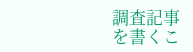調査記事を書くこ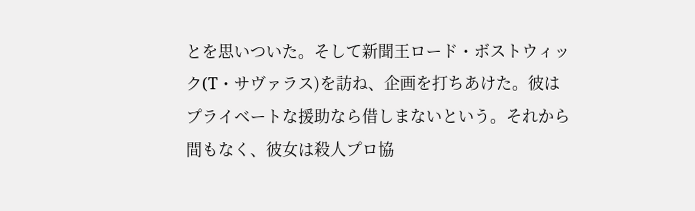とを思いついた。そして新聞王ロード・ボストウィック(T・サヴァラス)を訪ね、企画を打ちあけた。彼はプライベートな援助なら借しまないという。それから間もなく、彼女は殺人プロ協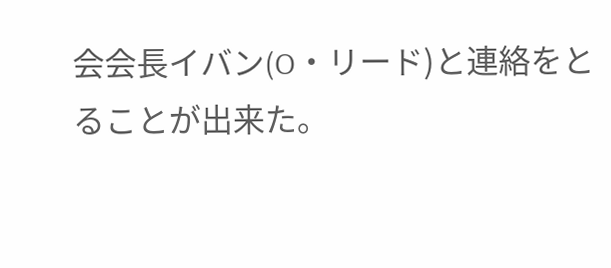会会長イバン(O・リード)と連絡をとることが出来た。